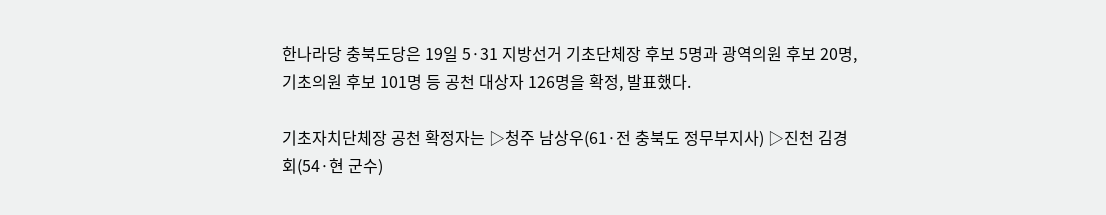한나라당 충북도당은 19일 5·31 지방선거 기초단체장 후보 5명과 광역의원 후보 20명, 기초의원 후보 101명 등 공천 대상자 126명을 확정, 발표했다.

기초자치단체장 공천 확정자는 ▷청주 남상우(61·전 충북도 정무부지사) ▷진천 김경회(54·현 군수)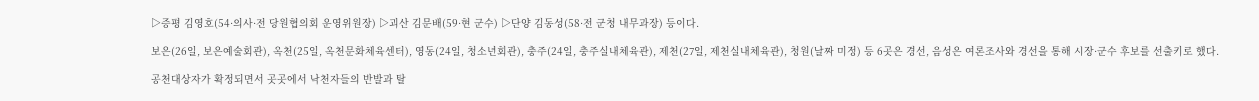▷증평 김영호(54·의사·전 당원협의회 운영위원장) ▷괴산 김문배(59·현 군수) ▷단양 김동성(58·전 군청 내무과장) 등이다.

보은(26일, 보은예술회관), 옥천(25일, 옥천문화체육센터), 영동(24일, 청소년회관), 충주(24일, 충주실내체육관), 제천(27일, 제천실내체육관), 청원(날짜 미정) 등 6곳은 경선, 음성은 여론조사와 경선을 통해 시장·군수 후보를 선출키로 했다.

공천대상자가 확정되면서 곳곳에서 낙천자들의 반발과 탈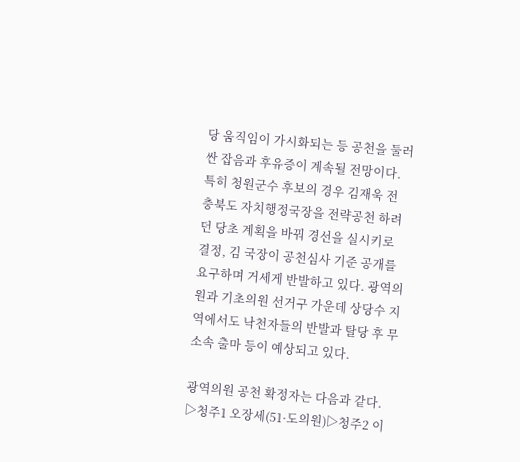당 움직임이 가시화되는 등 공천을 둘러싼 잡음과 후유증이 계속될 전망이다. 특히 청원군수 후보의 경우 김재욱 전 충북도 자치행정국장을 전략공천 하려던 당초 계획을 바꿔 경선을 실시키로 결정, 김 국장이 공천심사 기준 공개를 요구하며 거세게 반발하고 있다. 광역의원과 기초의원 선거구 가운데 상당수 지역에서도 낙천자들의 반발과 탈당 후 무소속 출마 등이 예상되고 있다.

광역의원 공천 확정자는 다음과 같다. ▷청주1 오장세(51·도의원)▷청주2 이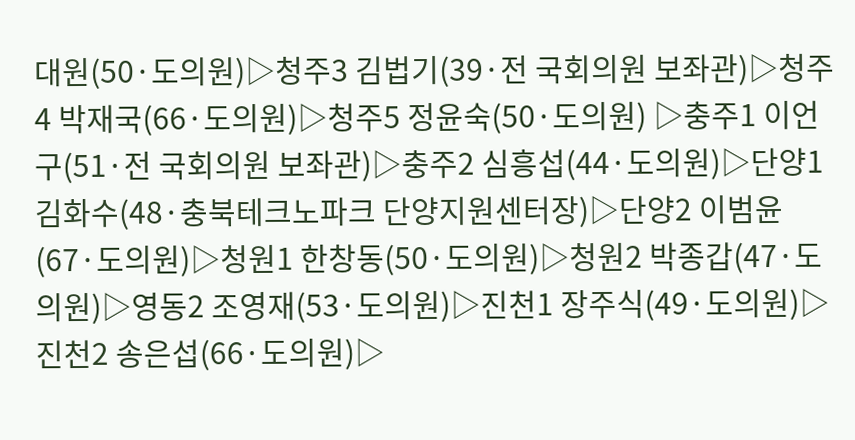대원(50·도의원)▷청주3 김법기(39·전 국회의원 보좌관)▷청주4 박재국(66·도의원)▷청주5 정윤숙(50·도의원) ▷충주1 이언구(51·전 국회의원 보좌관)▷충주2 심흥섭(44·도의원)▷단양1 김화수(48·충북테크노파크 단양지원센터장)▷단양2 이범윤(67·도의원)▷청원1 한창동(50·도의원)▷청원2 박종갑(47·도의원)▷영동2 조영재(53·도의원)▷진천1 장주식(49·도의원)▷진천2 송은섭(66·도의원)▷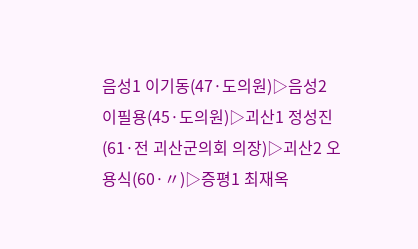음성1 이기동(47·도의원)▷음성2 이필용(45·도의원)▷괴산1 정성진(61·전 괴산군의회 의장)▷괴산2 오용식(60·〃)▷증평1 최재옥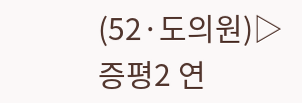(52·도의원)▷증평2 연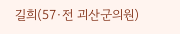길희(57·전 괴산군의원)